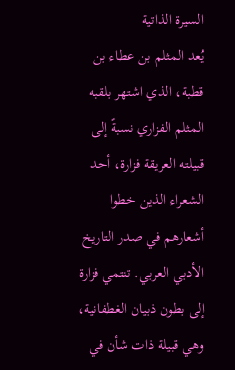السيرة الذاتية
يُعد المثلم بن عطاء بن قطبة، الذي اشتهر بلقبه المثلم الفزاري نسبةً إلى قبيلته العريقة فزارة، أحد الشعراء الذين خطوا أشعارهم في صدر التاريخ الأدبي العربي. تنتمي فزارة إلى بطون ذبيان الغطفانية، وهي قبيلة ذات شأن في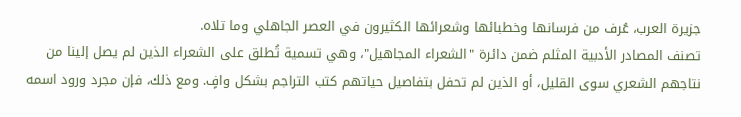جزيرة العرب، عُرف من فرسانها وخطبائها وشعرائها الكثيرون في العصر الجاهلي وما تلاه.
تصنف المصادر الأدبية المثلم ضمن دائرة "الشعراء المجاهيل"، وهي تسمية تُطلق على الشعراء الذين لم يصل إلينا من نتاجهم الشعري سوى القليل، أو الذين لم تحفل بتفاصيل حياتهم كتب التراجم بشكل وافٍ. ومع ذلك، فإن مجرد ورود اسمه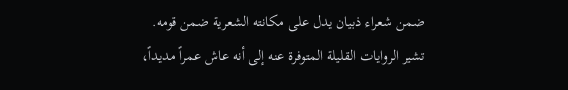ضمن شعراء ذبيان يدل على مكانته الشعرية ضمن قومه.
تشير الروايات القليلة المتوفرة عنه إلى أنه عاش عمراً مديداً،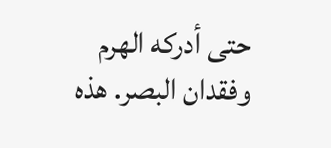حتى أدركه الهرم وفقدان البصر. هذه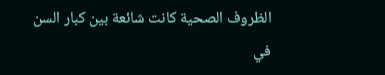الظروف الصحية كانت شائعة بين كبار السن في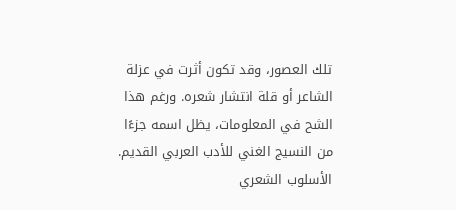تلك العصور، وقد تكون أثرت في عزلة الشاعر أو قلة انتشار شعره. ورغم هذا الشح في المعلومات، يظل اسمه جزءًا من النسيج الغني للأدب العربي القديم.
الأسلوب الشعري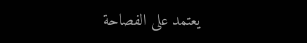يعتمد على الفصاحة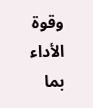وقوة الأداء بما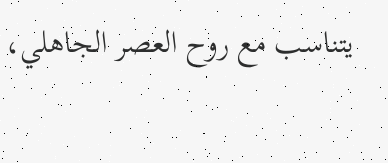يتناسب مع روح العصر الجاهلي،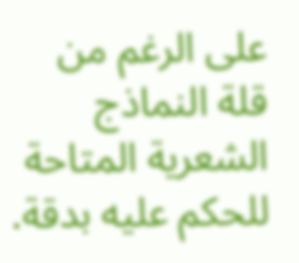على الرغم من قلة النماذج الشعرية المتاحة للحكم عليه بدقة.